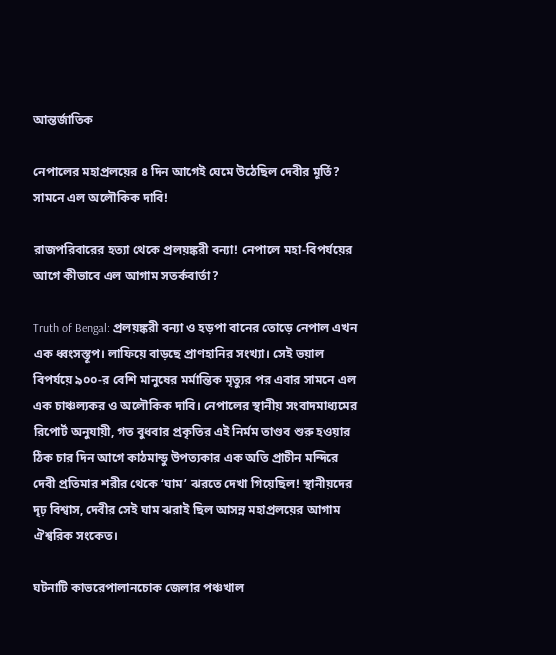আন্তর্জাতিক

নেপালের মহাপ্রলয়ের ৪ দিন আগেই ঘেমে উঠেছিল দেবীর মূর্তি? সামনে এল অলৌকিক দাবি!

রাজপরিবারের হত্যা থেকে প্রলয়ঙ্করী বন্যা! নেপালে মহা-বিপর্যয়ের আগে কীভাবে এল আগাম সতর্কবার্তা?

Truth of Bengal: প্রলয়ঙ্করী বন্যা ও হড়পা বানের তোড়ে নেপাল এখন এক ধ্বংসস্তূপ। লাফিয়ে বাড়ছে প্রাণহানির সংখ্যা। সেই ভয়াল বিপর্যয়ে ৯০০-র বেশি মানুষের মর্মান্তিক মৃত্যুর পর এবার সামনে এল এক চাঞ্চল্যকর ও অলৌকিক দাবি। নেপালের স্থানীয় সংবাদমাধ্যমের রিপোর্ট অনুযায়ী, গত বুধবার প্রকৃতির এই নির্মম তাণ্ডব শুরু হওয়ার ঠিক চার দিন আগে কাঠমান্ডু উপত্যকার এক অতি প্রাচীন মন্দিরে দেবী প্রতিমার শরীর থেকে ‘ঘাম’ ঝরতে দেখা গিয়েছিল! স্থানীয়দের দৃঢ় বিশ্বাস, দেবীর সেই ঘাম ঝরাই ছিল আসন্ন মহাপ্রলয়ের আগাম ঐশ্বরিক সংকেত।

ঘটনাটি কাভরেপালানচোক জেলার পঞ্চখাল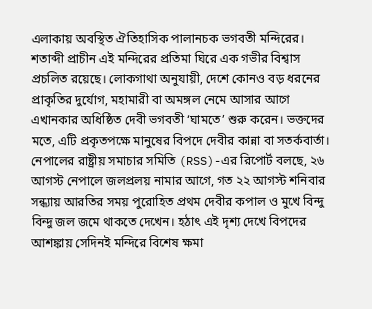এলাকায় অবস্থিত ঐতিহাসিক পালানচক ভগবতী মন্দিরের। শতাব্দী প্রাচীন এই মন্দিরের প্রতিমা ঘিরে এক গভীর বিশ্বাস প্রচলিত রয়েছে। লোকগাথা অনুযায়ী, দেশে কোনও বড় ধরনের প্রাকৃতির দুর্যোগ, মহামারী বা অমঙ্গল নেমে আসার আগে এখানকার অধিষ্ঠিত দেবী ভগবতী ‘ঘামতে’ শুরু করেন। ভক্তদের মতে, এটি প্রকৃতপক্ষে মানুষের বিপদে দেবীর কান্না বা সতর্কবার্তা। নেপালের রাষ্ট্রীয় সমাচার সমিতি (RSS)-এর রিপোর্ট বলছে, ২৬ আগস্ট নেপালে জলপ্রলয় নামার আগে, গত ২২ আগস্ট শনিবার সন্ধ্যায় আরতির সময় পুরোহিত প্রথম দেবীর কপাল ও মুখে বিন্দু বিন্দু জল জমে থাকতে দেখেন। হঠাৎ এই দৃশ্য দেখে বিপদের আশঙ্কায় সেদিনই মন্দিরে বিশেষ ক্ষমা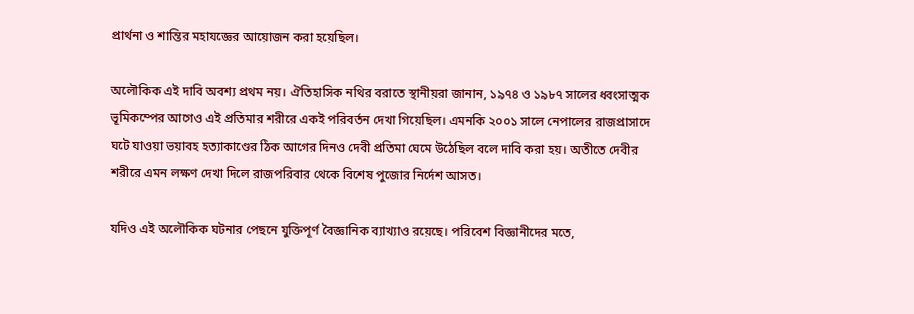প্রার্থনা ও শান্তির মহাযজ্ঞের আয়োজন করা হয়েছিল।

অলৌকিক এই দাবি অবশ্য প্রথম নয়। ঐতিহাসিক নথির বরাতে স্থানীয়রা জানান, ১৯৭৪ ও ১৯৮৭ সালের ধ্বংসাত্মক ভূমিকম্পের আগেও এই প্রতিমার শরীরে একই পরিবর্তন দেখা গিয়েছিল। এমনকি ২০০১ সালে নেপালের রাজপ্রাসাদে ঘটে যাওয়া ভয়াবহ হত্যাকাণ্ডের ঠিক আগের দিনও দেবী প্রতিমা ঘেমে উঠেছিল বলে দাবি করা হয়। অতীতে দেবীর শরীরে এমন লক্ষণ দেখা দিলে রাজপরিবার থেকে বিশেষ পুজোর নির্দেশ আসত।

যদিও এই অলৌকিক ঘটনার পেছনে যুক্তিপূর্ণ বৈজ্ঞানিক ব্যাখ্যাও রয়েছে। পরিবেশ বিজ্ঞানীদের মতে,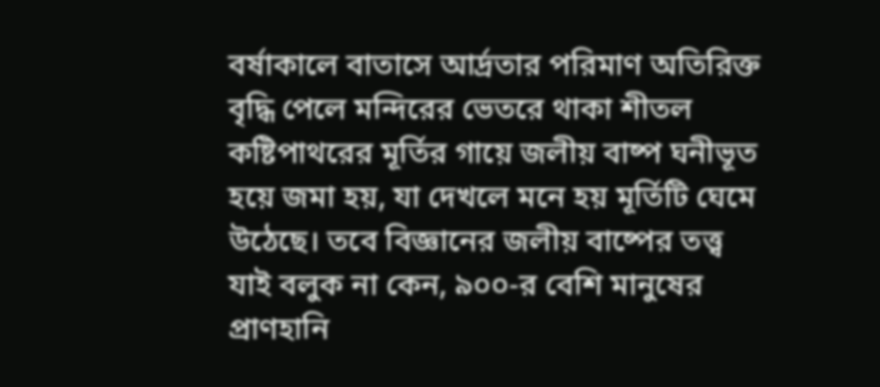বর্ষাকালে বাতাসে আর্দ্রতার পরিমাণ অতিরিক্ত বৃদ্ধি পেলে মন্দিরের ভেতরে থাকা শীতল কষ্টিপাথরের মূর্তির গায়ে জলীয় বাষ্প ঘনীভূত হয়ে জমা হয়, যা দেখলে মনে হয় মূর্তিটি ঘেমে উঠেছে। তবে বিজ্ঞানের জলীয় বাষ্পের তত্ত্ব যাই বলুক না কেন, ৯০০-র বেশি মানুষের প্রাণহানি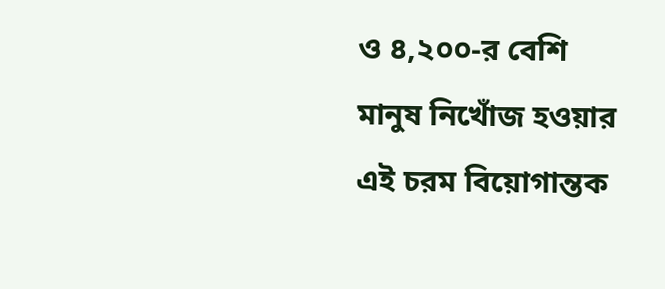ও ৪,২০০-র বেশি মানুষ নিখোঁজ হওয়ার এই চরম বিয়োগান্তক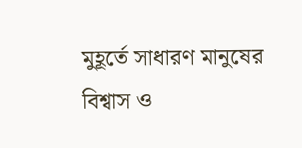মুহূর্তে সাধারণ মানুষের বিশ্বাস ও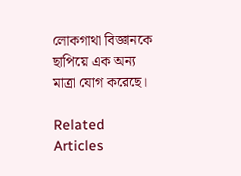লোকগাথা বিজ্ঞানকে ছাপিয়ে এক অন্য মাত্রা যোগ করেছে।

Related Articles